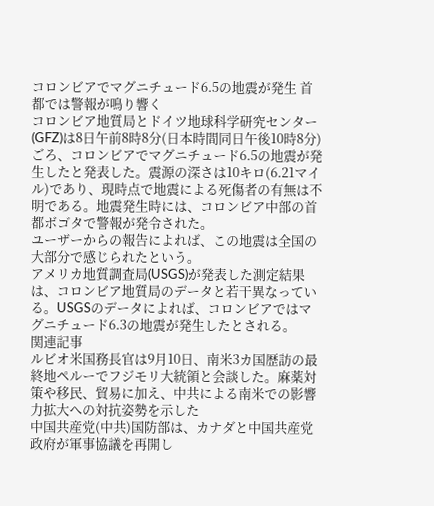コロンビアでマグニチュード6.5の地震が発生 首都では警報が鳴り響く
コロンビア地質局とドイツ地球科学研究センター(GFZ)は8日午前8時8分(日本時間同日午後10時8分)ごろ、コロンビアでマグニチュード6.5の地震が発生したと発表した。震源の深さは10キロ(6.21マイル)であり、現時点で地震による死傷者の有無は不明である。地震発生時には、コロンビア中部の首都ボゴタで警報が発令された。
ユーザーからの報告によれば、この地震は全国の大部分で感じられたという。
アメリカ地質調査局(USGS)が発表した測定結果は、コロンビア地質局のデータと若干異なっている。USGSのデータによれば、コロンビアではマグニチュード6.3の地震が発生したとされる。
関連記事
ルビオ米国務長官は9月10日、南米3カ国歴訪の最終地ペルーでフジモリ大統領と会談した。麻薬対策や移民、貿易に加え、中共による南米での影響力拡大への対抗姿勢を示した
中国共産党(中共)国防部は、カナダと中国共産党政府が軍事協議を再開し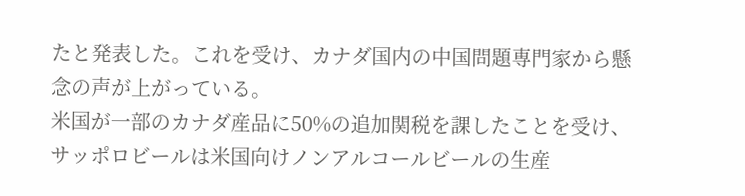たと発表した。これを受け、カナダ国内の中国問題専門家から懸念の声が上がっている。
米国が一部のカナダ産品に50%の追加関税を課したことを受け、サッポロビールは米国向けノンアルコールビールの生産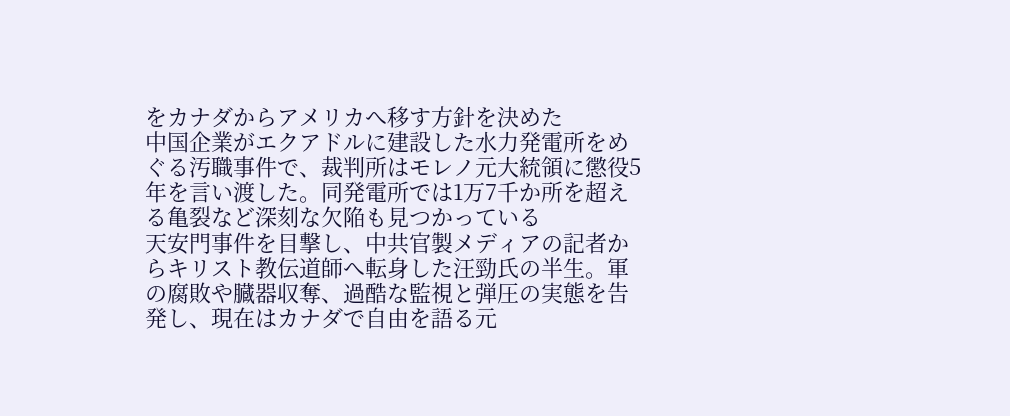をカナダからアメリカへ移す方針を決めた
中国企業がエクアドルに建設した水力発電所をめぐる汚職事件で、裁判所はモレノ元大統領に懲役5年を言い渡した。同発電所では1万7千か所を超える亀裂など深刻な欠陥も見つかっている
天安門事件を目撃し、中共官製メディアの記者からキリスト教伝道師へ転身した汪勁氏の半生。軍の腐敗や臓器収奪、過酷な監視と弾圧の実態を告発し、現在はカナダで自由を語る元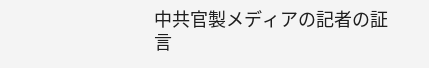中共官製メディアの記者の証言